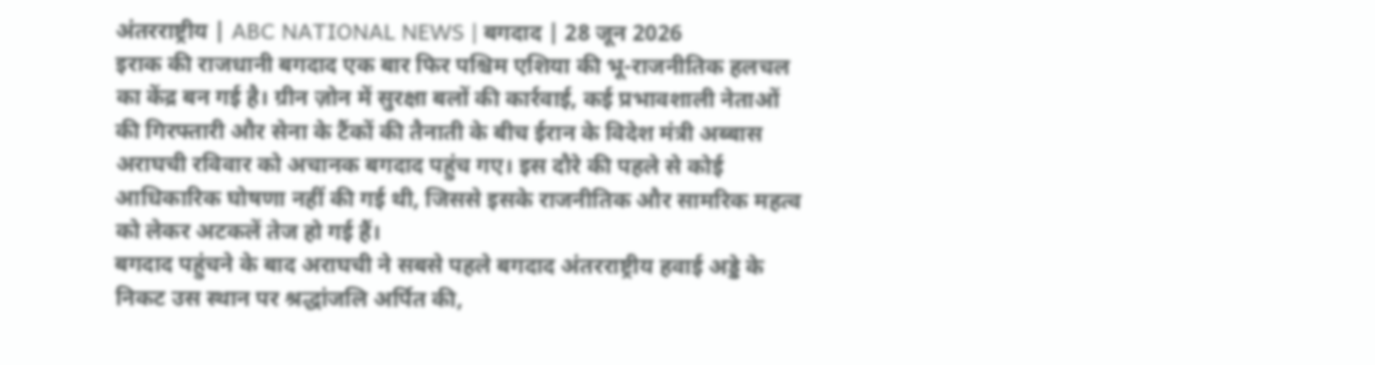अंतरराष्ट्रीय | ABC NATIONAL NEWS | बगदाद | 28 जून 2026
इराक की राजधानी बगदाद एक बार फिर पश्चिम एशिया की भू-राजनीतिक हलचल का केंद्र बन गई है। ग्रीन ज़ोन में सुरक्षा बलों की कार्रवाई, कई प्रभावशाली नेताओं की गिरफ्तारी और सेना के टैंकों की तैनाती के बीच ईरान के विदेश मंत्री अब्बास अराघची रविवार को अचानक बगदाद पहुंच गए। इस दौरे की पहले से कोई आधिकारिक घोषणा नहीं की गई थी, जिससे इसके राजनीतिक और सामरिक महत्व को लेकर अटकलें तेज हो गई हैं।
बगदाद पहुंचने के बाद अराघची ने सबसे पहले बगदाद अंतरराष्ट्रीय हवाई अड्डे के निकट उस स्थान पर श्रद्धांजलि अर्पित की,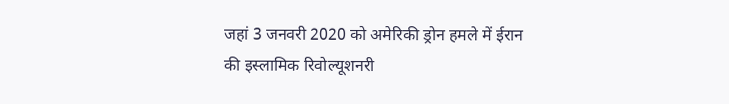जहां 3 जनवरी 2020 को अमेरिकी ड्रोन हमले में ईरान की इस्लामिक रिवोल्यूशनरी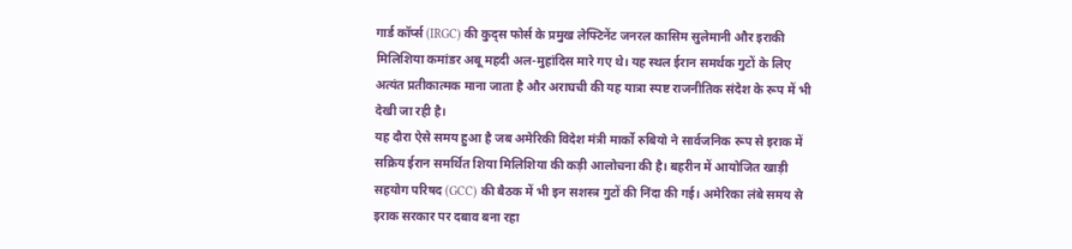गार्ड कॉर्प्स (IRGC) की कुद्स फोर्स के प्रमुख लेफ्टिनेंट जनरल कासिम सुलेमानी और इराकी मिलिशिया कमांडर अबू महदी अल-मुहांदिस मारे गए थे। यह स्थल ईरान समर्थक गुटों के लिए अत्यंत प्रतीकात्मक माना जाता है और अराघची की यह यात्रा स्पष्ट राजनीतिक संदेश के रूप में भी देखी जा रही है।
यह दौरा ऐसे समय हुआ है जब अमेरिकी विदेश मंत्री मार्को रुबियो ने सार्वजनिक रूप से इराक में सक्रिय ईरान समर्थित शिया मिलिशिया की कड़ी आलोचना की है। बहरीन में आयोजित खाड़ी सहयोग परिषद (GCC) की बैठक में भी इन सशस्त्र गुटों की निंदा की गई। अमेरिका लंबे समय से इराक सरकार पर दबाव बना रहा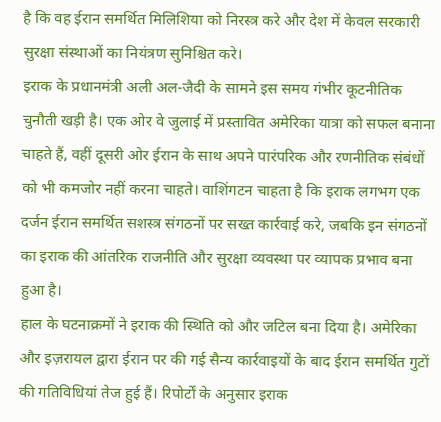है कि वह ईरान समर्थित मिलिशिया को निरस्त्र करे और देश में केवल सरकारी सुरक्षा संस्थाओं का नियंत्रण सुनिश्चित करे।
इराक के प्रधानमंत्री अली अल-जैदी के सामने इस समय गंभीर कूटनीतिक चुनौती खड़ी है। एक ओर वे जुलाई में प्रस्तावित अमेरिका यात्रा को सफल बनाना चाहते हैं, वहीं दूसरी ओर ईरान के साथ अपने पारंपरिक और रणनीतिक संबंधों को भी कमजोर नहीं करना चाहते। वाशिंगटन चाहता है कि इराक लगभग एक दर्जन ईरान समर्थित सशस्त्र संगठनों पर सख्त कार्रवाई करे, जबकि इन संगठनों का इराक की आंतरिक राजनीति और सुरक्षा व्यवस्था पर व्यापक प्रभाव बना हुआ है।
हाल के घटनाक्रमों ने इराक की स्थिति को और जटिल बना दिया है। अमेरिका और इज़रायल द्वारा ईरान पर की गई सैन्य कार्रवाइयों के बाद ईरान समर्थित गुटों की गतिविधियां तेज हुई हैं। रिपोर्टों के अनुसार इराक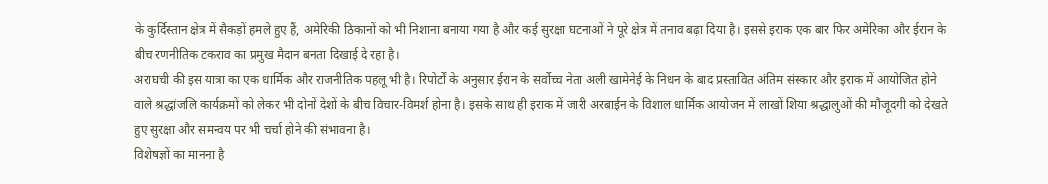के कुर्दिस्तान क्षेत्र में सैकड़ों हमले हुए हैं, अमेरिकी ठिकानों को भी निशाना बनाया गया है और कई सुरक्षा घटनाओं ने पूरे क्षेत्र में तनाव बढ़ा दिया है। इससे इराक एक बार फिर अमेरिका और ईरान के बीच रणनीतिक टकराव का प्रमुख मैदान बनता दिखाई दे रहा है।
अराघची की इस यात्रा का एक धार्मिक और राजनीतिक पहलू भी है। रिपोर्टों के अनुसार ईरान के सर्वोच्च नेता अली खामेनेई के निधन के बाद प्रस्तावित अंतिम संस्कार और इराक में आयोजित होने वाले श्रद्धांजलि कार्यक्रमों को लेकर भी दोनों देशों के बीच विचार-विमर्श होना है। इसके साथ ही इराक में जारी अरबाईन के विशाल धार्मिक आयोजन में लाखों शिया श्रद्धालुओं की मौजूदगी को देखते हुए सुरक्षा और समन्वय पर भी चर्चा होने की संभावना है।
विशेषज्ञों का मानना है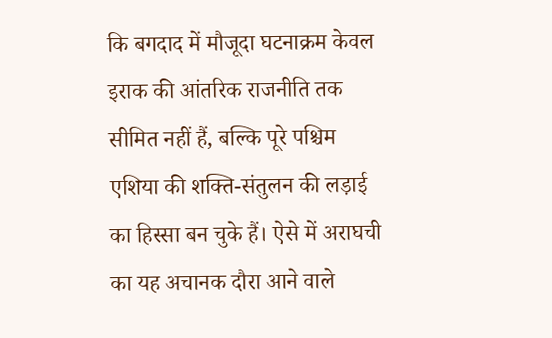कि बगदाद में मौजूदा घटनाक्रम केवल इराक की आंतरिक राजनीति तक सीमित नहीं हैं, बल्कि पूरे पश्चिम एशिया की शक्ति-संतुलन की लड़ाई का हिस्सा बन चुके हैं। ऐसे में अराघची का यह अचानक दौरा आने वाले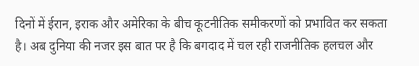दिनों में ईरान, इराक और अमेरिका के बीच कूटनीतिक समीकरणों को प्रभावित कर सकता है। अब दुनिया की नजर इस बात पर है कि बगदाद में चल रही राजनीतिक हलचल और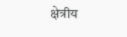क्षेत्रीय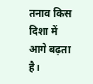तनाव किस दिशा में आगे बढ़ता है।